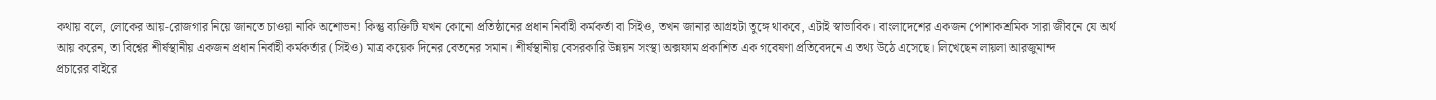কথায় বলে, লোকের আয়-রোজগার নিয়ে জানতে চাওয়া নাকি অশোভন! কিন্তু ব্যক্তিটি যখন কোনো প্রতিষ্ঠানের প্রধান নির্বাহী কর্মকর্তা বা সিইও, তখন জানার আগ্রহটা তুঙ্গে থাকবে, এটাই স্বাভাবিক। বাংলাদেশের একজন পোশাকশ্রমিক সারা জীবনে যে অর্থ আয় করেন, তা বিশ্বের শীর্ষস্থানীয় একজন প্রধান নির্বাহী কর্মকর্তার (সিইও) মাত্র কয়েক দিনের বেতনের সমান। শীর্ষস্থানীয় বেসরকারি উন্নয়ন সংস্থা অক্সফাম প্রকাশিত এক গবেষণা প্রতিবেদনে এ তথ্য উঠে এসেছে। লিখেছেন লায়লা আরজুমান্দ
প্রচারের বাইরে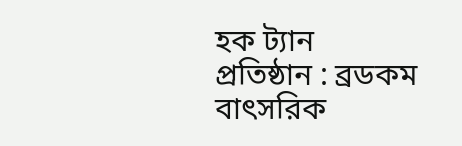হক ট্যান
প্রতিষ্ঠান : ব্রডকম
বাৎসরিক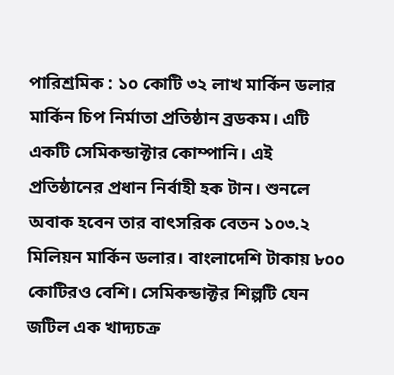পারিশ্রমিক : ১০ কোটি ৩২ লাখ মার্কিন ডলার
মার্কিন চিপ নির্মাতা প্রতিষ্ঠান ব্রডকম। এটি একটি সেমিকন্ডাক্টার কোম্পানি। এই প্রতিষ্ঠানের প্রধান নির্বাহী হক টান। শুনলে অবাক হবেন তার বাৎসরিক বেতন ১০৩.২ মিলিয়ন মার্কিন ডলার। বাংলাদেশি টাকায় ৮০০ কোটিরও বেশি। সেমিকন্ডাক্টর শিল্পটি যেন জটিল এক খাদ্যচক্র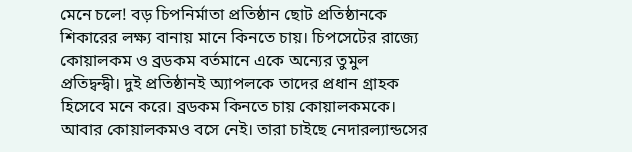মেনে চলে! বড় চিপনির্মাতা প্রতিষ্ঠান ছোট প্রতিষ্ঠানকে শিকারের লক্ষ্য বানায় মানে কিনতে চায়। চিপসেটের রাজ্যে কোয়ালকম ও ব্রডকম বর্তমানে একে অন্যের তুমুল প্রতিদ্বন্দ্বী। দুই প্রতিষ্ঠানই অ্যাপলকে তাদের প্রধান গ্রাহক হিসেবে মনে করে। ব্রডকম কিনতে চায় কোয়ালকমকে। আবার কোয়ালকমও বসে নেই। তারা চাইছে নেদারল্যান্ডসের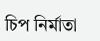চিপ নির্মাতা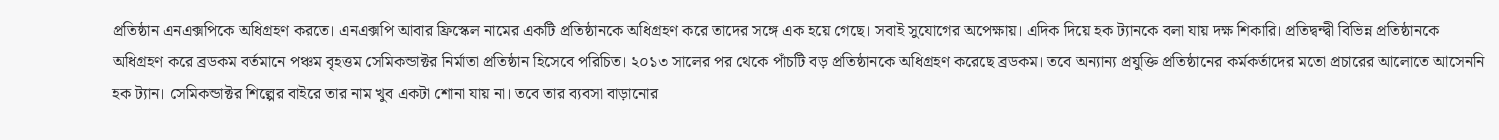প্রতিষ্ঠান এনএক্সপিকে অধিগ্রহণ করতে। এনএক্সপি আবার ফ্রিস্কেল নামের একটি প্রতিষ্ঠানকে অধিগ্রহণ করে তাদের সঙ্গে এক হয়ে গেছে। সবাই সুযোগের অপেক্ষায়। এদিক দিয়ে হক ট্যানকে বলা যায় দক্ষ শিকারি। প্রতিদ্বন্দ্বী বিভিন্ন প্রতিষ্ঠানকে অধিগ্রহণ করে ব্রডকম বর্তমানে পঞ্চম বৃহত্তম সেমিকন্ডাক্টর নির্মাতা প্রতিষ্ঠান হিসেবে পরিচিত। ২০১৩ সালের পর থেকে পাঁচটি বড় প্রতিষ্ঠানকে অধিগ্রহণ করেছে ব্রডকম। তবে অন্যান্য প্রযুক্তি প্রতিষ্ঠানের কর্মকর্তাদের মতো প্রচারের আলোতে আসেননি হক ট্যান। সেমিকন্ডাক্টর শিল্পের বাইরে তার নাম খুব একটা শোনা যায় না। তবে তার ব্যবসা বাড়ানোর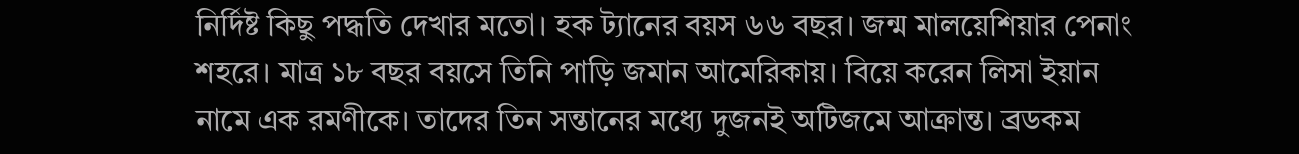নির্দিষ্ট কিছু পদ্ধতি দেখার মতো। হক ট্যানের বয়স ৬৬ বছর। জন্ম মালয়েশিয়ার পেনাং শহরে। মাত্র ১৮ বছর বয়সে তিনি পাড়ি জমান আমেরিকায়। বিয়ে করেন লিসা ইয়ান নামে এক রমণীকে। তাদের তিন সন্তানের মধ্যে দুজনই অটিজমে আক্রান্ত। ব্রডকম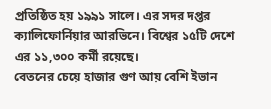প্রতিষ্ঠিত হয় ১৯৯১ সালে। এর সদর দপ্তর ক্যালিফোর্নিয়ার আরভিনে। বিশ্বের ১৫টি দেশে এর ১১,৩০০ কর্মী রয়েছে।
বেতনের চেয়ে হাজার গুণ আয় বেশি ইভান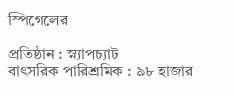স্পিগেলের

প্রতিষ্ঠান : স্ন্যাপচ্যাট
বাৎসরিক পারিশ্রমিক : ৯৮ হাজার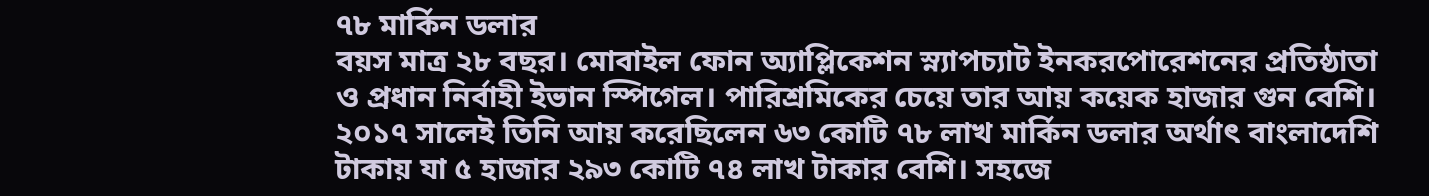৭৮ মার্কিন ডলার
বয়স মাত্র ২৮ বছর। মোবাইল ফোন অ্যাপ্লিকেশন স্ন্যাপচ্যাট ইনকরপোরেশনের প্রতিষ্ঠাতা ও প্রধান নির্বাহী ইভান স্পিগেল। পারিশ্রমিকের চেয়ে তার আয় কয়েক হাজার গুন বেশি। ২০১৭ সালেই তিনি আয় করেছিলেন ৬৩ কোটি ৭৮ লাখ মার্কিন ডলার অর্থাৎ বাংলাদেশি টাকায় যা ৫ হাজার ২৯৩ কোটি ৭৪ লাখ টাকার বেশি। সহজে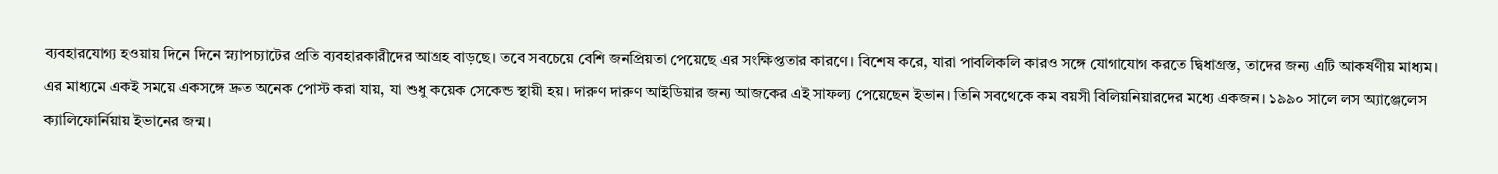ব্যবহারযোগ্য হওয়ায় দিনে দিনে স্ন্যাপচ্যাটের প্রতি ব্যবহারকারীদের আগ্রহ বাড়ছে। তবে সবচেয়ে বেশি জনপ্রিয়তা পেয়েছে এর সংক্ষিপ্ততার কারণে। বিশেষ করে, যারা পাবলিকলি কারও সঙ্গে যোগাযোগ করতে দ্বিধাগ্রস্ত, তাদের জন্য এটি আকর্ষণীয় মাধ্যম। এর মাধ্যমে একই সময়ে একসঙ্গে দ্রুত অনেক পোস্ট করা যায়, যা শুধু কয়েক সেকেন্ড স্থায়ী হয়। দারুণ দারুণ আইডিয়ার জন্য আজকের এই সাফল্য পেয়েছেন ইভান। তিনি সবথেকে কম বয়সী বিলিয়নিয়ারদের মধ্যে একজন। ১৯৯০ সালে লস অ্যাঞ্জেলেস ক্যালিফোর্নিয়ায় ইভানের জন্ম।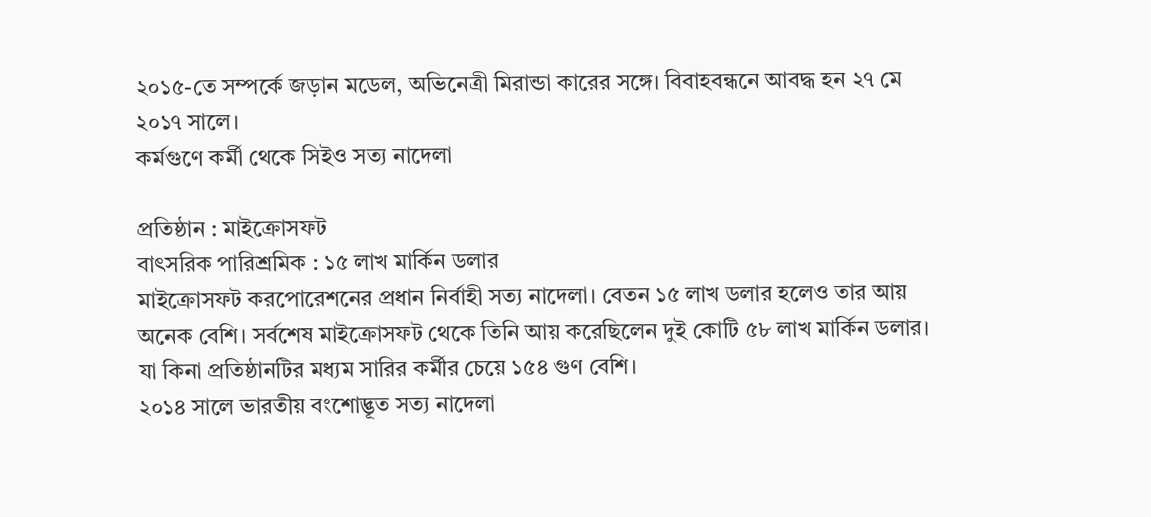২০১৫-তে সম্পর্কে জড়ান মডেল, অভিনেত্রী মিরান্ডা কারের সঙ্গে। বিবাহবন্ধনে আবদ্ধ হন ২৭ মে ২০১৭ সালে।
কর্মগুণে কর্মী থেকে সিইও সত্য নাদেলা

প্রতিষ্ঠান : মাইক্রোসফট
বাৎসরিক পারিশ্রমিক : ১৫ লাখ মার্কিন ডলার
মাইক্রোসফট করপোরেশনের প্রধান নির্বাহী সত্য নাদেলা। বেতন ১৫ লাখ ডলার হলেও তার আয় অনেক বেশি। সর্বশেষ মাইক্রোসফট থেকে তিনি আয় করেছিলেন দুই কোটি ৫৮ লাখ মার্কিন ডলার। যা কিনা প্রতিষ্ঠানটির মধ্যম সারির কর্মীর চেয়ে ১৫৪ গুণ বেশি।
২০১৪ সালে ভারতীয় বংশোদ্ভূত সত্য নাদেলা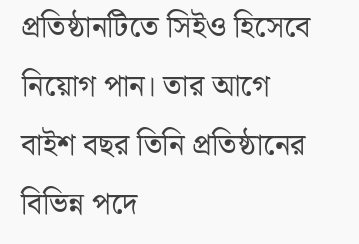প্রতিষ্ঠানটিতে সিইও হিসেবে নিয়োগ পান। তার আগে বাইশ বছর তিনি প্রতিষ্ঠানের বিভিন্ন পদে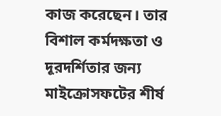কাজ করেছেন। তার বিশাল কর্মদক্ষতা ও দূরদর্শিতার জন্য মাইক্রোসফটের শীর্ষ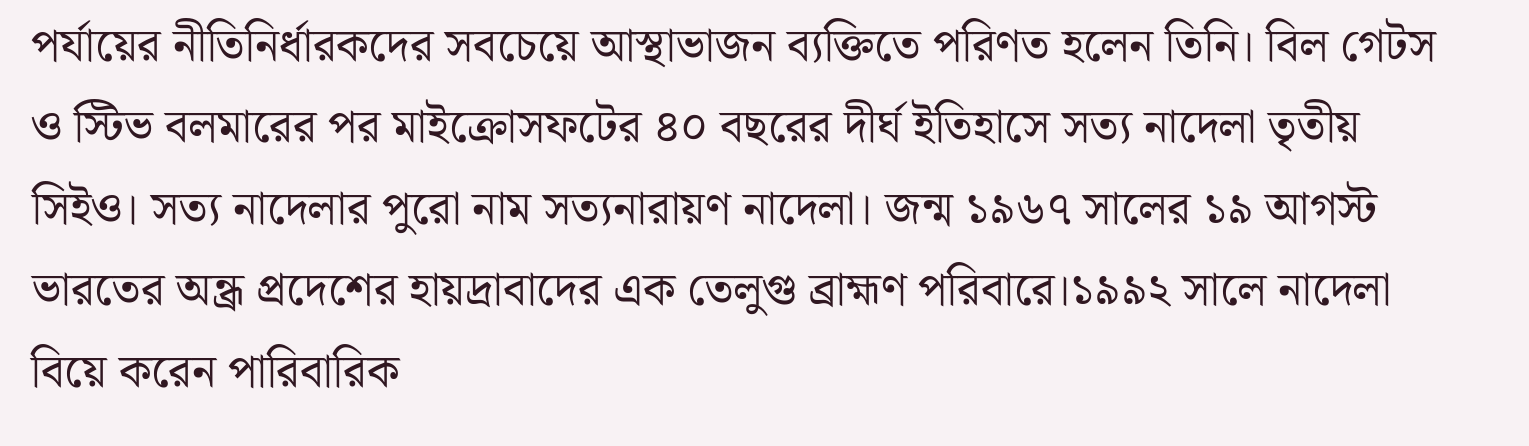পর্যায়ের নীতিনির্ধারকদের সবচেয়ে আস্থাভাজন ব্যক্তিতে পরিণত হলেন তিনি। বিল গেটস ও স্টিভ বলমারের পর মাইক্রোসফটের ৪০ বছরের দীর্ঘ ইতিহাসে সত্য নাদেলা তৃতীয় সিইও। সত্য নাদেলার পুরো নাম সত্যনারায়ণ নাদেলা। জন্ম ১৯৬৭ সালের ১৯ আগস্ট ভারতের অন্ধ্র প্রদেশের হায়দ্রাবাদের এক তেলুগু ব্রাহ্মণ পরিবারে।১৯৯২ সালে নাদেলা বিয়ে করেন পারিবারিক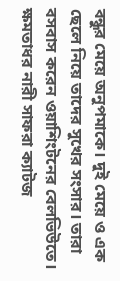বন্ধুর মেয়ে অনুপমাকে। দুই মেয়ে ও এক ছেলে নিয়ে তাদের সুখের সংসার। তারা বসবাস করেন ওয়াশিংটনের বেলভিউতে।
ক্ষমতাধর নারী সাফরা ক্যাটজ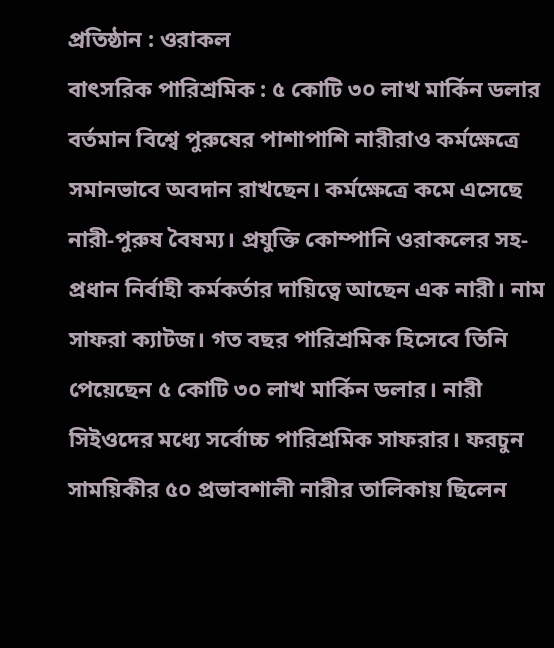প্রতিষ্ঠান : ওরাকল
বাৎসরিক পারিশ্রমিক : ৫ কোটি ৩০ লাখ মার্কিন ডলার
বর্তমান বিশ্বে পুরুষের পাশাপাশি নারীরাও কর্মক্ষেত্রে সমানভাবে অবদান রাখছেন। কর্মক্ষেত্রে কমে এসেছে নারী-পুরুষ বৈষম্য। প্রযুক্তি কোম্পানি ওরাকলের সহ-প্রধান নির্বাহী কর্মকর্তার দায়িত্বে আছেন এক নারী। নাম সাফরা ক্যাটজ। গত বছর পারিশ্রমিক হিসেবে তিনি পেয়েছেন ৫ কোটি ৩০ লাখ মার্কিন ডলার। নারী সিইওদের মধ্যে সর্বোচ্চ পারিশ্রমিক সাফরার। ফরচুন সাময়িকীর ৫০ প্রভাবশালী নারীর তালিকায় ছিলেন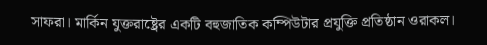সাফরা। মার্কিন যুক্তরাষ্ট্রের একটি বহুজাতিক কম্পিউটার প্রযুক্তি প্রতিষ্ঠান ওরাকল।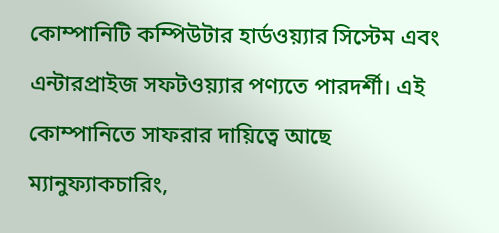কোম্পানিটি কম্পিউটার হার্ডওয়্যার সিস্টেম এবং এন্টারপ্রাইজ সফটওয়্যার পণ্যতে পারদর্শী। এই কোম্পানিতে সাফরার দায়িত্বে আছে ম্যানুফ্যাকচারিং,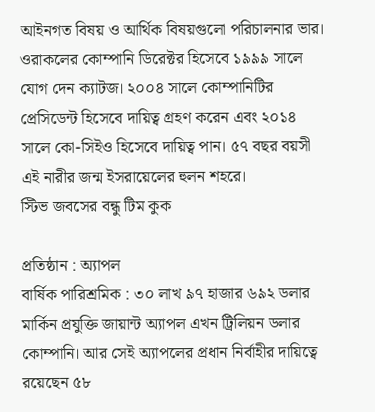আইনগত বিষয় ও আর্থিক বিষয়গুলো পরিচালনার ভার। ওরাকলের কোম্পানি ডিরেক্টর হিসেবে ১৯৯৯ সালে যোগ দেন ক্যাটজ। ২০০৪ সালে কোম্পানিটির প্রেসিডেন্ট হিসেবে দায়িত্ব গ্রহণ করেন এবং ২০১৪ সালে কো-সিইও হিসেবে দায়িত্ব পান। ৫৭ বছর বয়সী এই নারীর জন্ম ইসরায়েলের হুলন শহরে।
স্টিভ জবসের বন্ধু টিম কুক

প্রতিষ্ঠান : অ্যাপল
বার্ষিক পারিশ্রমিক : ৩০ লাখ ৯৭ হাজার ৬৯২ ডলার
মার্কিন প্রযুক্তি জায়ান্ট অ্যাপল এখন ট্রিলিয়ন ডলার কোম্পানি। আর সেই অ্যাপলের প্রধান নির্বাহীর দায়িত্বে রয়েছেন ৫৮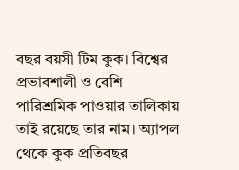বছর বয়সী টিম কুক। বিশ্বের প্রভাবশালী ও বেশি পারিশ্রমিক পাওয়ার তালিকায় তাই রয়েছে তার নাম। অ্যাপল থেকে কুক প্রতিবছর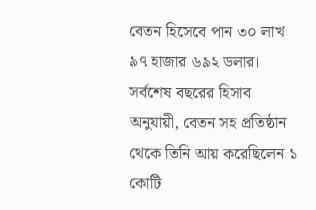বেতন হিসেবে পান ৩০ লাখ ৯৭ হাজার ৬৯২ ডলার। সর্বশেষ বছরের হিসাব অনুযায়ী, বেতন সহ প্রতিষ্ঠান থেকে তিনি আয় করেছিলেন ১ কোটি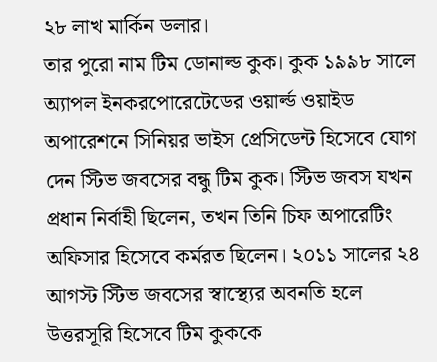২৮ লাখ মার্কিন ডলার।
তার পুরো নাম টিম ডোনাল্ড কুক। কুক ১৯৯৮ সালে অ্যাপল ইনকরপোরেটেডের ওয়ার্ল্ড ওয়াইড অপারেশনে সিনিয়র ভাইস প্রেসিডেন্ট হিসেবে যোগ দেন স্টিভ জবসের বন্ধু টিম কুক। স্টিভ জবস যখন প্রধান নির্বাহী ছিলেন, তখন তিনি চিফ অপারেটিং অফিসার হিসেবে কর্মরত ছিলেন। ২০১১ সালের ২৪ আগস্ট স্টিভ জবসের স্বাস্থ্যের অবনতি হলে উত্তরসূরি হিসেবে টিম কুককে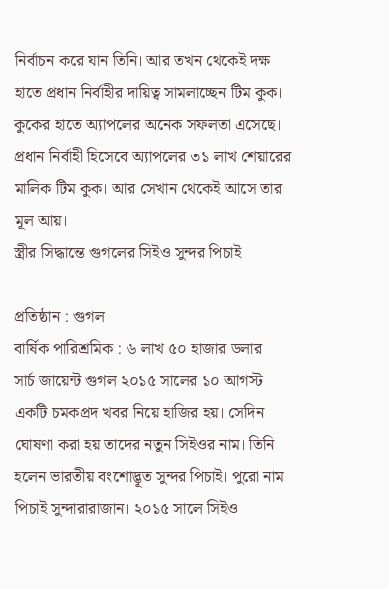নির্বাচন করে যান তিনি। আর তখন থেকেই দক্ষ হাতে প্রধান নির্বাহীর দায়িত্ব সামলাচ্ছেন টিম কুক।
কুকের হাতে অ্যাপলের অনেক সফলতা এসেছে। প্রধান নির্বাহী হিসেবে অ্যাপলের ৩১ লাখ শেয়ারের মালিক টিম কুক। আর সেখান থেকেই আসে তার মূল আয়।
স্ত্রীর সিদ্ধান্তে গুগলের সিইও সুন্দর পিচাই

প্রতিষ্ঠান : গুগল
বার্ষিক পারিশ্রমিক : ৬ লাখ ৫০ হাজার ডলার
সার্চ জায়েন্ট গুগল ২০১৫ সালের ১০ আগস্ট একটি চমকপ্রদ খবর নিয়ে হাজির হয়। সেদিন ঘোষণা করা হয় তাদের নতুন সিইওর নাম। তিনি হলেন ভারতীয় বংশোদ্ভূত সুন্দর পিচাই। পুরো নাম পিচাই সুন্দারারাজান। ২০১৫ সালে সিইও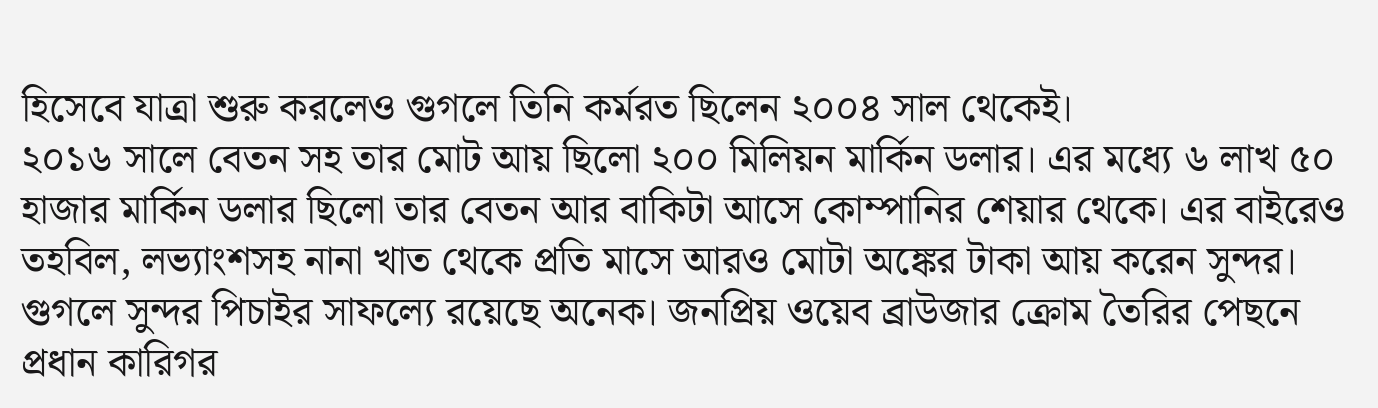হিসেবে যাত্রা শুরু করলেও গুগলে তিনি কর্মরত ছিলেন ২০০৪ সাল থেকেই।
২০১৬ সালে বেতন সহ তার মোট আয় ছিলো ২০০ মিলিয়ন মার্কিন ডলার। এর মধ্যে ৬ লাখ ৫০ হাজার মার্কিন ডলার ছিলো তার বেতন আর বাকিটা আসে কোম্পানির শেয়ার থেকে। এর বাইরেও তহবিল, লভ্যাংশসহ নানা খাত থেকে প্রতি মাসে আরও মোটা অঙ্কের টাকা আয় করেন সুন্দর। গুগলে সুন্দর পিচাইর সাফল্যে রয়েছে অনেক। জনপ্রিয় ওয়েব ব্রাউজার ক্রোম তৈরির পেছনে প্রধান কারিগর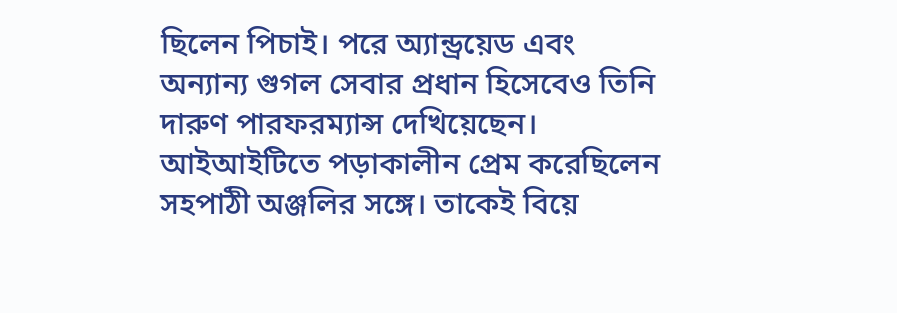ছিলেন পিচাই। পরে অ্যান্ড্রয়েড এবং অন্যান্য গুগল সেবার প্রধান হিসেবেও তিনি দারুণ পারফরম্যান্স দেখিয়েছেন।
আইআইটিতে পড়াকালীন প্রেম করেছিলেন সহপাঠী অঞ্জলির সঙ্গে। তাকেই বিয়ে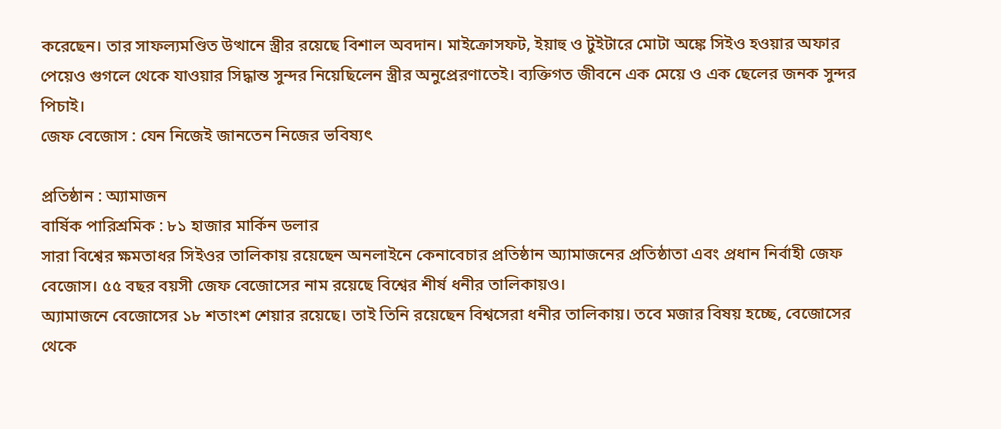করেছেন। তার সাফল্যমণ্ডিত উত্থানে স্ত্রীর রয়েছে বিশাল অবদান। মাইক্রোসফট, ইয়াহু ও টুইটারে মোটা অঙ্কে সিইও হওয়ার অফার পেয়েও গুগলে থেকে যাওয়ার সিদ্ধান্ত সুন্দর নিয়েছিলেন স্ত্রীর অনুপ্রেরণাতেই। ব্যক্তিগত জীবনে এক মেয়ে ও এক ছেলের জনক সুন্দর পিচাই।
জেফ বেজোস : যেন নিজেই জানতেন নিজের ভবিষ্যৎ

প্রতিষ্ঠান : অ্যামাজন
বার্ষিক পারিশ্রমিক : ৮১ হাজার মার্কিন ডলার
সারা বিশ্বের ক্ষমতাধর সিইওর তালিকায় রয়েছেন অনলাইনে কেনাবেচার প্রতিষ্ঠান অ্যামাজনের প্রতিষ্ঠাতা এবং প্রধান নির্বাহী জেফ বেজোস। ৫৫ বছর বয়সী জেফ বেজোসের নাম রয়েছে বিশ্বের শীর্ষ ধনীর তালিকায়ও।
অ্যামাজনে বেজোসের ১৮ শতাংশ শেয়ার রয়েছে। তাই তিনি রয়েছেন বিশ্বসেরা ধনীর তালিকায়। তবে মজার বিষয় হচ্ছে, বেজোসের থেকে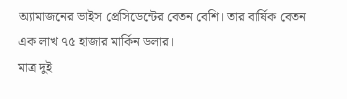অ্যামাজনের ভাইস প্রেসিডেন্টের বেতন বেশি। তার বার্ষিক বেতন এক লাখ ৭৫ হাজার মার্কিন ডলার।
মাত্র দুই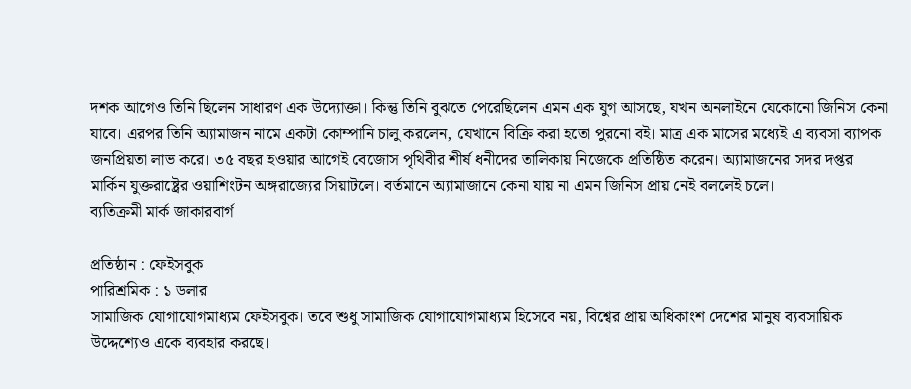দশক আগেও তিনি ছিলেন সাধারণ এক উদ্যোক্তা। কিন্তু তিনি বুঝতে পেরেছিলেন এমন এক যুগ আসছে, যখন অনলাইনে যেকোনো জিনিস কেনা যাবে। এরপর তিনি অ্যামাজন নামে একটা কোম্পানি চালু করলেন, যেখানে বিক্রি করা হতো পুরনো বই। মাত্র এক মাসের মধ্যেই এ ব্যবসা ব্যাপক জনপ্রিয়তা লাভ করে। ৩৫ বছর হওয়ার আগেই বেজোস পৃথিবীর শীর্ষ ধনীদের তালিকায় নিজেকে প্রতিষ্ঠিত করেন। অ্যামাজনের সদর দপ্তর মার্কিন যুক্তরাষ্ট্রের ওয়াশিংটন অঙ্গরাজ্যের সিয়াটলে। বর্তমানে অ্যামাজানে কেনা যায় না এমন জিনিস প্রায় নেই বললেই চলে।
ব্যতিক্রমী মার্ক জাকারবার্গ

প্রতিষ্ঠান : ফেইসবুক
পারিশ্রমিক : ১ ডলার
সামাজিক যোগাযোগমাধ্যম ফেইসবুক। তবে শুধু সামাজিক যোগাযোগমাধ্যম হিসেবে নয়, বিশ্বের প্রায় অধিকাংশ দেশের মানুষ ব্যবসায়িক উদ্দেশ্যেও একে ব্যবহার করছে।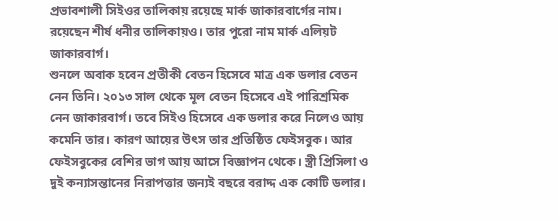প্রভাবশালী সিইওর তালিকায় রয়েছে মার্ক জাকারবার্গের নাম। রয়েছেন শীর্ষ ধনীর তালিকায়ও। তার পুরো নাম মার্ক এলিয়ট জাকারবার্গ।
শুনলে অবাক হবেন প্রতীকী বেতন হিসেবে মাত্র এক ডলার বেতন নেন তিনি। ২০১৩ সাল থেকে মূল বেতন হিসেবে এই পারিশ্রমিক নেন জাকারবার্গ। তবে সিইও হিসেবে এক ডলার করে নিলেও আয় কমেনি তার। কারণ আয়ের উৎস তার প্রতিষ্ঠিত ফেইসবুক। আর ফেইসবুকের বেশির ভাগ আয় আসে বিজ্ঞাপন থেকে। স্ত্রী প্রিসিলা ও দুই কন্যাসন্তানের নিরাপত্তার জন্যই বছরে বরাদ্দ এক কোটি ডলার।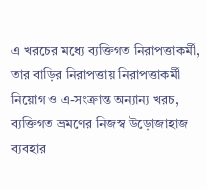এ খরচের মধ্যে ব্যক্তিগত নিরাপত্তাকর্মী, তার বাড়ির নিরাপত্তায় নিরাপত্তাকর্মী নিয়োগ ও এ-সংক্রান্ত অন্যান্য খরচ, ব্যক্তিগত ভ্রমণের নিজস্ব উড়োজাহাজ ব্যবহার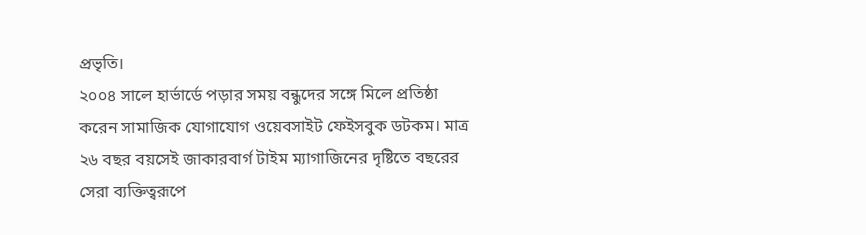প্রভৃতি।
২০০৪ সালে হার্ভার্ডে পড়ার সময় বন্ধুদের সঙ্গে মিলে প্রতিষ্ঠা করেন সামাজিক যোগাযোগ ওয়েবসাইট ফেইসবুক ডটকম। মাত্র ২৬ বছর বয়সেই জাকারবার্গ টাইম ম্যাগাজিনের দৃষ্টিতে বছরের সেরা ব্যক্তিত্বরূপে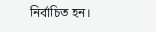নির্বাচিত হন।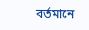বর্তমানে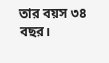তার বয়স ৩৪ বছর।